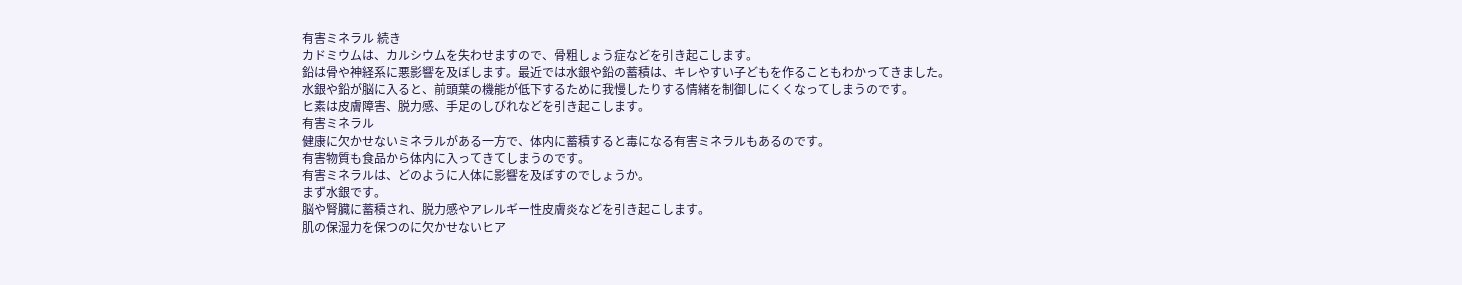有害ミネラル 続き
カドミウムは、カルシウムを失わせますので、骨粗しょう症などを引き起こします。
鉛は骨や神経系に悪影響を及ぼします。最近では水銀や鉛の蓄積は、キレやすい子どもを作ることもわかってきました。
水銀や鉛が脳に入ると、前頭葉の機能が低下するために我慢したりする情緒を制御しにくくなってしまうのです。
ヒ素は皮膚障害、脱力感、手足のしびれなどを引き起こします。
有害ミネラル
健康に欠かせないミネラルがある一方で、体内に蓄積すると毒になる有害ミネラルもあるのです。
有害物質も食品から体内に入ってきてしまうのです。
有害ミネラルは、どのように人体に影響を及ぼすのでしょうか。
まず水銀です。
脳や腎臓に蓄積され、脱力感やアレルギー性皮膚炎などを引き起こします。
肌の保湿力を保つのに欠かせないヒア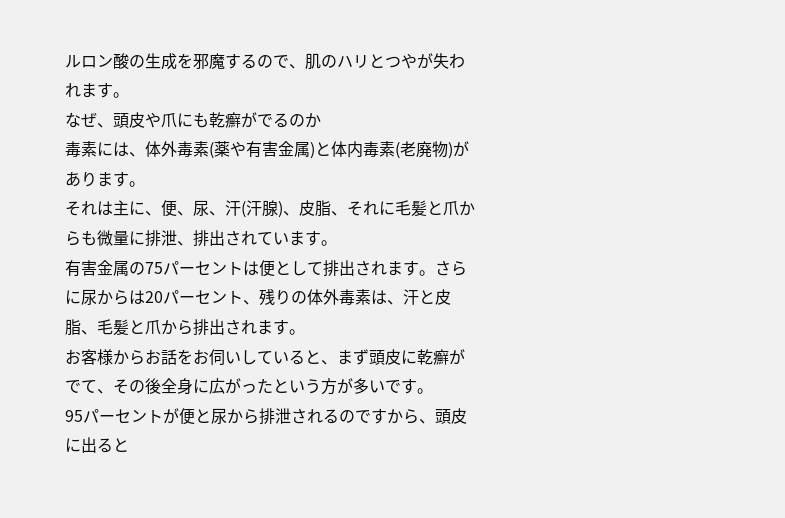ルロン酸の生成を邪魔するので、肌のハリとつやが失われます。
なぜ、頭皮や爪にも乾癬がでるのか
毒素には、体外毒素(薬や有害金属)と体内毒素(老廃物)があります。
それは主に、便、尿、汗(汗腺)、皮脂、それに毛髪と爪からも微量に排泄、排出されています。
有害金属の75パーセントは便として排出されます。さらに尿からは20パーセント、残りの体外毒素は、汗と皮脂、毛髪と爪から排出されます。
お客様からお話をお伺いしていると、まず頭皮に乾癬がでて、その後全身に広がったという方が多いです。
95パーセントが便と尿から排泄されるのですから、頭皮に出ると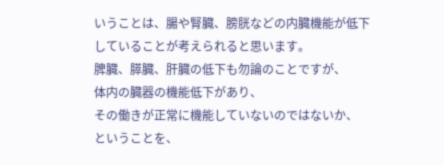いうことは、腸や腎臓、膀胱などの内臓機能が低下していることが考えられると思います。
脾臓、膵臓、肝臓の低下も勿論のことですが、
体内の臓器の機能低下があり、
その働きが正常に機能していないのではないか、
ということを、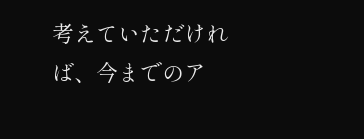考えていただければ、今までのア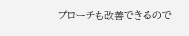プローチも改善できるので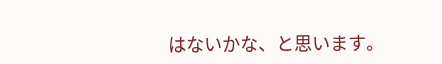はないかな、と思います。